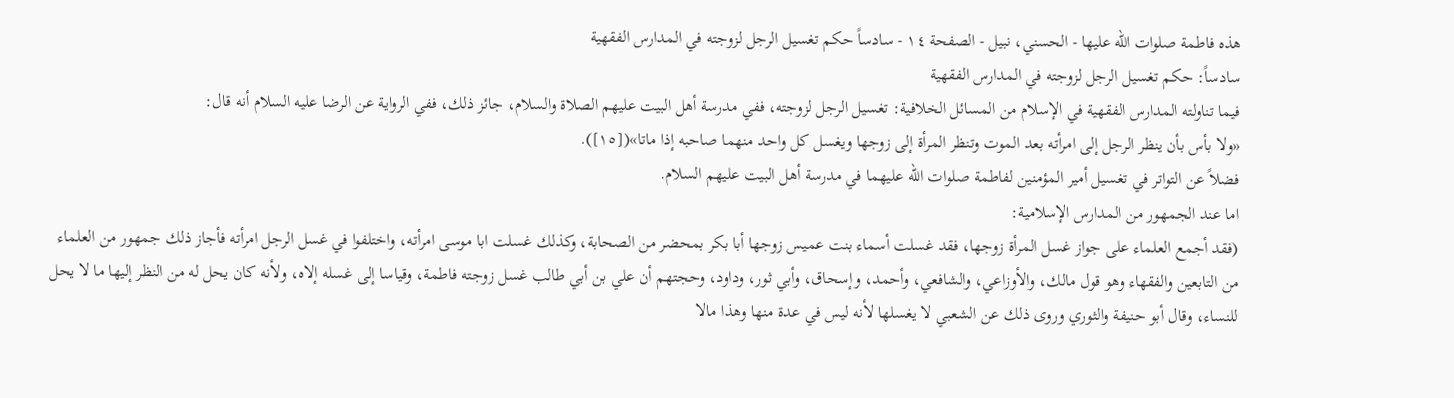هذه فاطمة صلوات الله عليها - الحسني، نبيل - الصفحة ١٤ - سادساً حكم تغسيل الرجل لزوجته في المدارس الفقهية
سادساً: حكم تغسيل الرجل لزوجته في المدارس الفقهية
فيما تناولته المدارس الفقهية في الإسلام من المسائل الخلافية: تغسيل الرجل لزوجته، ففي مدرسة أهل البيت عليهم الصلاة والسلام، جائز ذلك، ففي الرواية عن الرضا عليه السلام أنه قال:
«ولا بأس بأن ينظر الرجل إلى امرأته بعد الموت وتنظر المرأة إلى زوجها ويغسل كل واحد منهما صاحبه إذا ماتا»([١٥]).
فضلاً عن التواتر في تغسيل أمير المؤمنين لفاطمة صلوات الله عليهما في مدرسة أهل البيت عليهم السلام.
اما عند الجمهور من المدارس الإسلامية:
(فقد أجمع العلماء على جواز غسل المرأة زوجها، فقد غسلت أسماء بنت عميس زوجها أبا بكر بمحضر من الصحابة، وكذلك غسلت ابا موسى امرأته، واختلفوا في غسل الرجل امرأته فأجاز ذلك جمهور من العلماء من التابعين والفقهاء وهو قول مالك، والأوزاعي، والشافعي، وأحمد، وإسحاق، وأبي ثور، وداود، وحجتهم أن علي بن أبي طالب غسل زوجته فاطمة، وقياسا إلى غسله إلاه، ولأنه كان يحل له من النظر إليها ما لا يحل للنساء، وقال أبو حنيفة والثوري وروى ذلك عن الشعبي لا يغسلها لأنه ليس في عدة منها وهذا مالا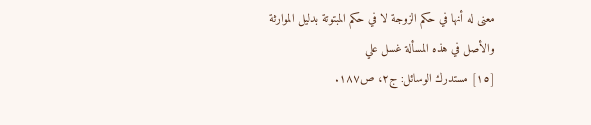معنى له أنها في حكم الزوجة لا في حكم المبتوتة بدليل الموارثة والأصل في هذه المسألة غسل علي
[١٥] مستدرك الوسائل: ج٢، ص١٨٧.